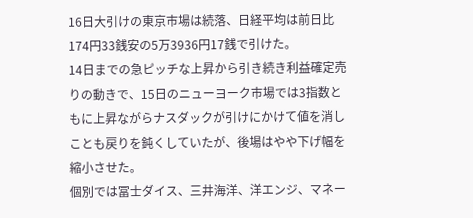16日大引けの東京市場は続落、日経平均は前日比174円33銭安の5万3936円17銭で引けた。
14日までの急ピッチな上昇から引き続き利益確定売りの動きで、15日のニューヨーク市場では3指数ともに上昇ながらナスダックが引けにかけて値を消しことも戻りを鈍くしていたが、後場はやや下げ幅を縮小させた。
個別では冨士ダイス、三井海洋、洋エンジ、マネー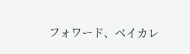フォワード、ベイカレ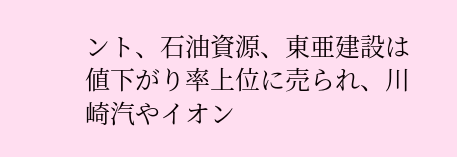ント、石油資源、東亜建設は値下がり率上位に売られ、川崎汽やイオン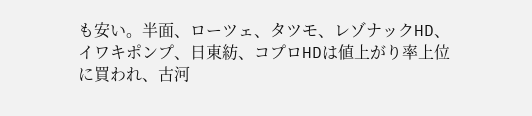も安い。半面、ローツェ、タツモ、レゾナックHD、イワキポンプ、日東紡、コプロHDは値上がり率上位に買われ、古河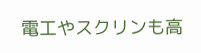電工やスクリンも高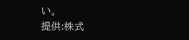い。
提供:株式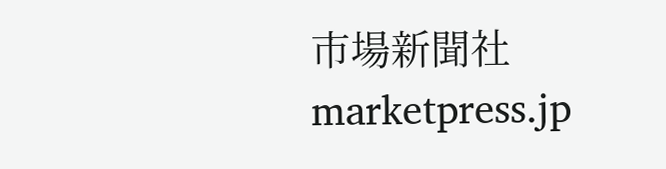市場新聞社 marketpress.jp